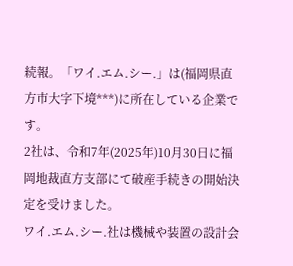続報。「ワイ.エム.シー.」は(福岡県直方市大字下境***)に所在している企業です。
2社は、令和7年(2025年)10月30日に福岡地裁直方支部にて破産手続きの開始決定を受けました。
ワイ.エム.シー.社は機械や装置の設計会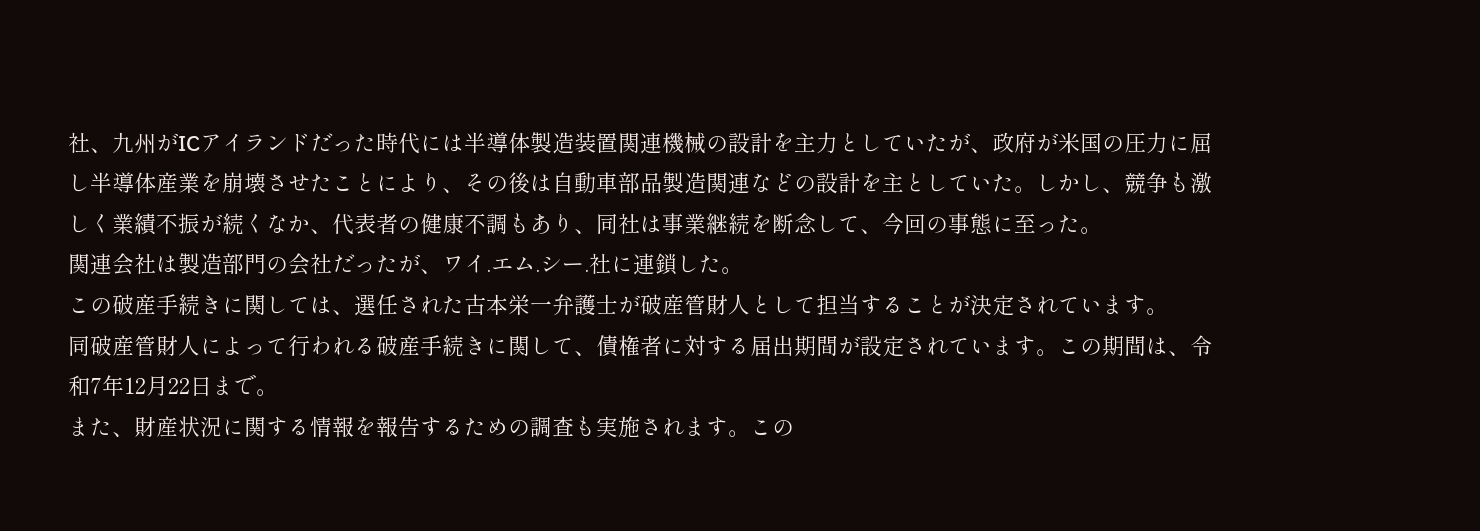社、九州がICアイランドだった時代には半導体製造装置関連機械の設計を主力としていたが、政府が米国の圧力に屈し半導体産業を崩壊させたことにより、その後は自動車部品製造関連などの設計を主としていた。しかし、競争も激しく業績不振が続くなか、代表者の健康不調もあり、同社は事業継続を断念して、今回の事態に至った。
関連会社は製造部門の会社だったが、ワイ.エム.シー.社に連鎖した。
この破産手続きに関しては、選任された古本栄一弁護士が破産管財人として担当することが決定されています。
同破産管財人によって行われる破産手続きに関して、債権者に対する届出期間が設定されています。この期間は、令和7年12月22日まで。
また、財産状況に関する情報を報告するための調査も実施されます。この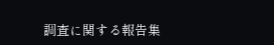調査に関する報告集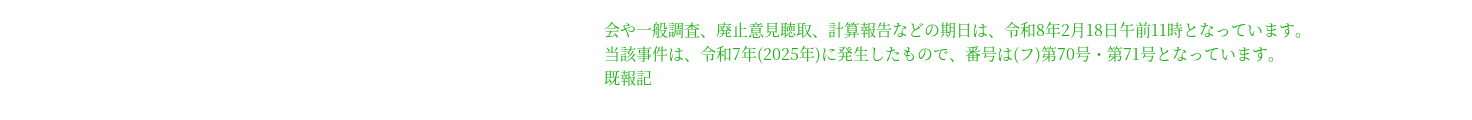会や一般調査、廃止意見聴取、計算報告などの期日は、令和8年2月18日午前11時となっています。
当該事件は、令和7年(2025年)に発生したもので、番号は(フ)第70号・第71号となっています。
既報記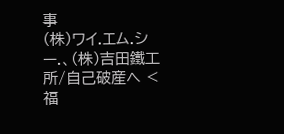事
(株)ワイ.エム.シー.、(株)吉田鐵工所/自己破産へ <福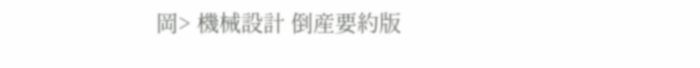岡> 機械設計 倒産要約版